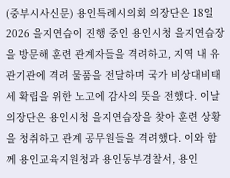(중부시사신문) 용인특례시의회 의장단은 18일 2026 을지연습이 진행 중인 용인시청 을지연습장을 방문해 훈련 관계자들을 격려하고, 지역 내 유관기관에 격려 물품을 전달하며 국가 비상대비태세 확립을 위한 노고에 감사의 뜻을 전했다. 이날 의장단은 용인시청 을지연습장을 찾아 훈련 상황을 청취하고 관계 공무원들을 격려했다. 이와 함께 용인교육지원청과 용인동부경찰서, 용인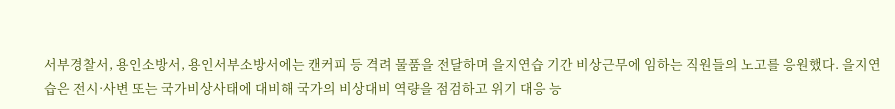서부경찰서, 용인소방서, 용인서부소방서에는 캔커피 등 격려 물품을 전달하며 을지연습 기간 비상근무에 임하는 직원들의 노고를 응원했다. 을지연습은 전시·사변 또는 국가비상사태에 대비해 국가의 비상대비 역량을 점검하고 위기 대응 능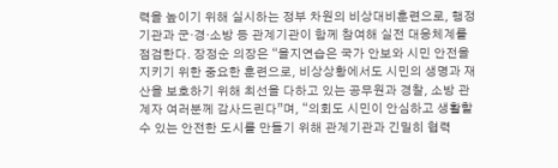력을 높이기 위해 실시하는 정부 차원의 비상대비훈련으로, 행정기관과 군·경·소방 등 관계기관이 함께 참여해 실전 대응체계를 점검한다. 장정순 의장은 “을지연습은 국가 안보와 시민 안전을 지키기 위한 중요한 훈련으로, 비상상황에서도 시민의 생명과 재산을 보호하기 위해 최선을 다하고 있는 공무원과 경찰, 소방 관계자 여러분께 감사드린다”며, “의회도 시민이 안심하고 생활할 수 있는 안전한 도시를 만들기 위해 관계기관과 긴밀히 협력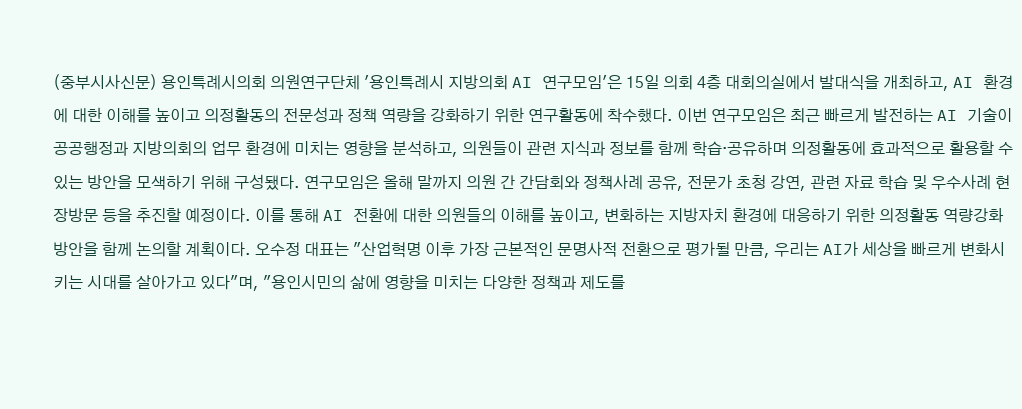(중부시사신문) 용인특례시의회 의원연구단체 '용인특례시 지방의회 AI 연구모임'은 15일 의회 4층 대회의실에서 발대식을 개최하고, AI 환경에 대한 이해를 높이고 의정활동의 전문성과 정책 역량을 강화하기 위한 연구활동에 착수했다. 이번 연구모임은 최근 빠르게 발전하는 AI 기술이 공공행정과 지방의회의 업무 환경에 미치는 영향을 분석하고, 의원들이 관련 지식과 정보를 함께 학습·공유하며 의정활동에 효과적으로 활용할 수 있는 방안을 모색하기 위해 구성됐다. 연구모임은 올해 말까지 의원 간 간담회와 정책사례 공유, 전문가 초청 강연, 관련 자료 학습 및 우수사례 현장방문 등을 추진할 예정이다. 이를 통해 AI 전환에 대한 의원들의 이해를 높이고, 변화하는 지방자치 환경에 대응하기 위한 의정활동 역량강화 방안을 함께 논의할 계획이다. 오수정 대표는 "산업혁명 이후 가장 근본적인 문명사적 전환으로 평가될 만큼, 우리는 AI가 세상을 빠르게 변화시키는 시대를 살아가고 있다"며, "용인시민의 삶에 영향을 미치는 다양한 정책과 제도를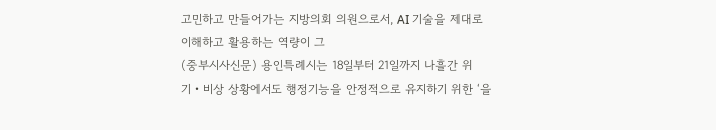고민하고 만들어가는 지방의회 의원으로서, AI 기술을 제대로 이해하고 활용하는 역량이 그
(중부시사신문) 용인특례시는 18일부터 21일까지 나흘간 위기‧비상 상황에서도 행정기능을 안정적으로 유지하기 위한 ‘을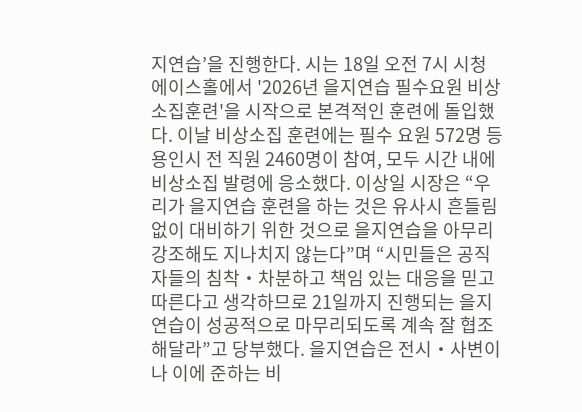지연습’을 진행한다. 시는 18일 오전 7시 시청 에이스홀에서 '2026년 을지연습 필수요원 비상소집훈련'을 시작으로 본격적인 훈련에 돌입했다. 이날 비상소집 훈련에는 필수 요원 572명 등 용인시 전 직원 2460명이 참여, 모두 시간 내에 비상소집 발령에 응소했다. 이상일 시장은 “우리가 을지연습 훈련을 하는 것은 유사시 흔들림 없이 대비하기 위한 것으로 을지연습을 아무리 강조해도 지나치지 않는다”며 “시민들은 공직자들의 침착‧차분하고 책임 있는 대응을 믿고 따른다고 생각하므로 21일까지 진행되는 을지연습이 성공적으로 마무리되도록 계속 잘 협조해달라”고 당부했다. 을지연습은 전시‧사변이나 이에 준하는 비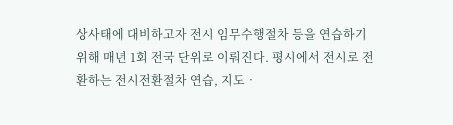상사태에 대비하고자 전시 임무수행절차 등을 연습하기 위해 매년 1회 전국 단위로 이뤄진다. 평시에서 전시로 전환하는 전시전환절차 연습, 지도‧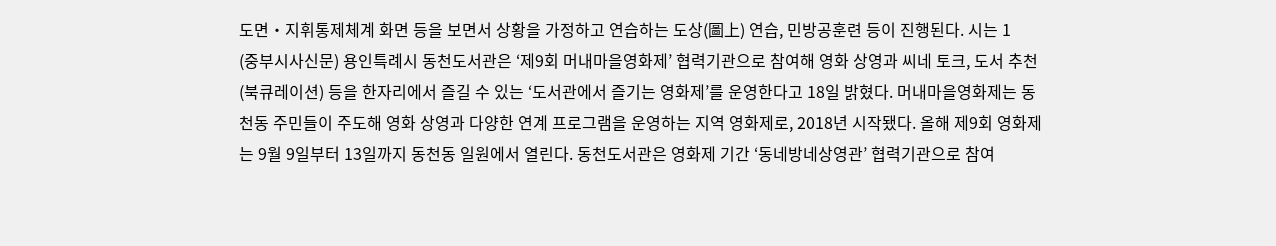도면‧지휘통제체계 화면 등을 보면서 상황을 가정하고 연습하는 도상(圖上) 연습, 민방공훈련 등이 진행된다. 시는 1
(중부시사신문) 용인특례시 동천도서관은 ‘제9회 머내마을영화제’ 협력기관으로 참여해 영화 상영과 씨네 토크, 도서 추천(북큐레이션) 등을 한자리에서 즐길 수 있는 ‘도서관에서 즐기는 영화제’를 운영한다고 18일 밝혔다. 머내마을영화제는 동천동 주민들이 주도해 영화 상영과 다양한 연계 프로그램을 운영하는 지역 영화제로, 2018년 시작됐다. 올해 제9회 영화제는 9월 9일부터 13일까지 동천동 일원에서 열린다. 동천도서관은 영화제 기간 ‘동네방네상영관’ 협력기관으로 참여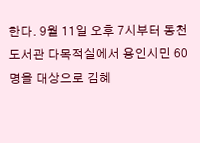한다. 9월 11일 오후 7시부터 동천도서관 다목적실에서 용인시민 60명을 대상으로 김혜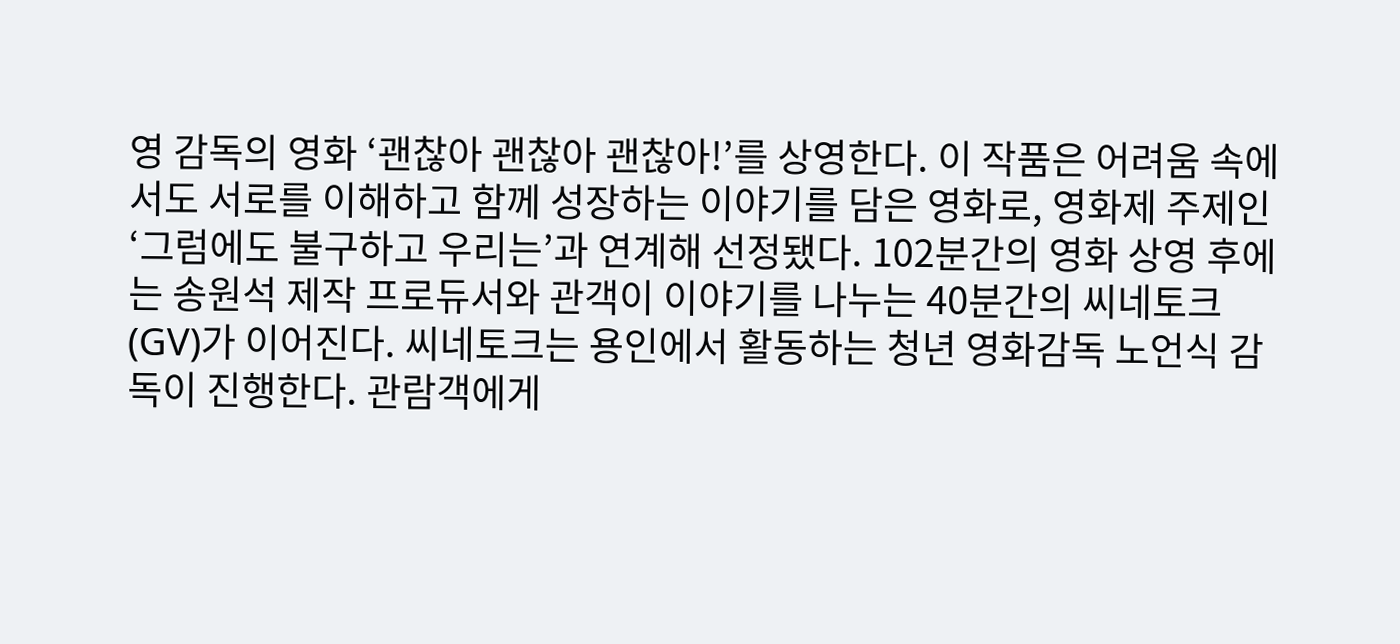영 감독의 영화 ‘괜찮아 괜찮아 괜찮아!’를 상영한다. 이 작품은 어려움 속에서도 서로를 이해하고 함께 성장하는 이야기를 담은 영화로, 영화제 주제인 ‘그럼에도 불구하고 우리는’과 연계해 선정됐다. 102분간의 영화 상영 후에는 송원석 제작 프로듀서와 관객이 이야기를 나누는 40분간의 씨네토크(GV)가 이어진다. 씨네토크는 용인에서 활동하는 청년 영화감독 노언식 감독이 진행한다. 관람객에게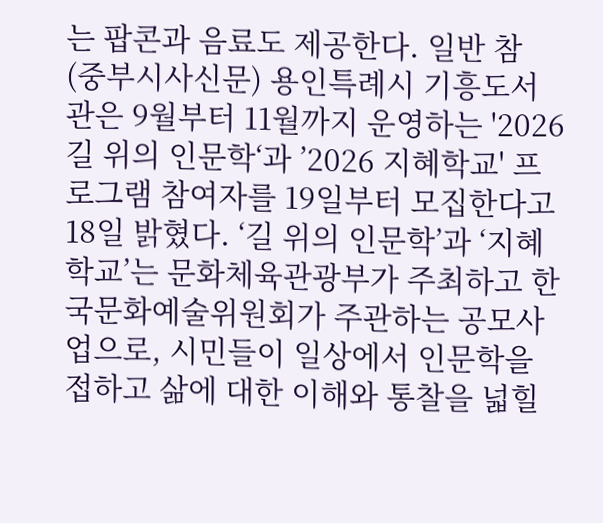는 팝콘과 음료도 제공한다. 일반 참
(중부시사신문) 용인특례시 기흥도서관은 9월부터 11월까지 운영하는 '2026 길 위의 인문학‘과 ’2026 지혜학교' 프로그램 참여자를 19일부터 모집한다고 18일 밝혔다. ‘길 위의 인문학’과 ‘지혜학교’는 문화체육관광부가 주최하고 한국문화예술위원회가 주관하는 공모사업으로, 시민들이 일상에서 인문학을 접하고 삶에 대한 이해와 통찰을 넓힐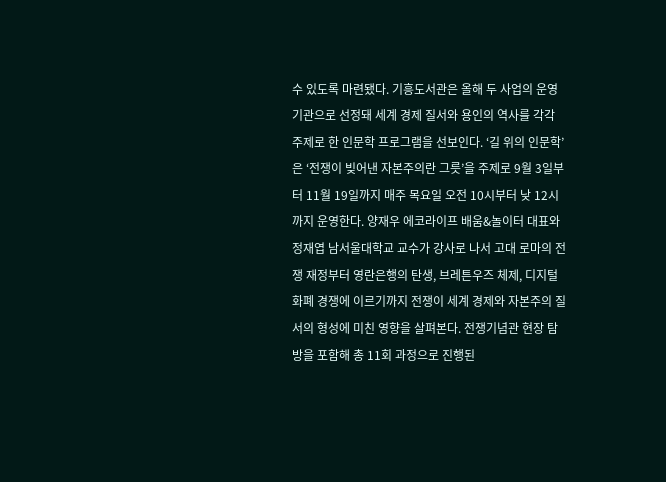수 있도록 마련됐다. 기흥도서관은 올해 두 사업의 운영기관으로 선정돼 세계 경제 질서와 용인의 역사를 각각 주제로 한 인문학 프로그램을 선보인다. ‘길 위의 인문학’은 ‘전쟁이 빚어낸 자본주의란 그릇’을 주제로 9월 3일부터 11월 19일까지 매주 목요일 오전 10시부터 낮 12시까지 운영한다. 양재우 에코라이프 배움&놀이터 대표와 정재엽 남서울대학교 교수가 강사로 나서 고대 로마의 전쟁 재정부터 영란은행의 탄생, 브레튼우즈 체제, 디지털 화폐 경쟁에 이르기까지 전쟁이 세계 경제와 자본주의 질서의 형성에 미친 영향을 살펴본다. 전쟁기념관 현장 탐방을 포함해 총 11회 과정으로 진행된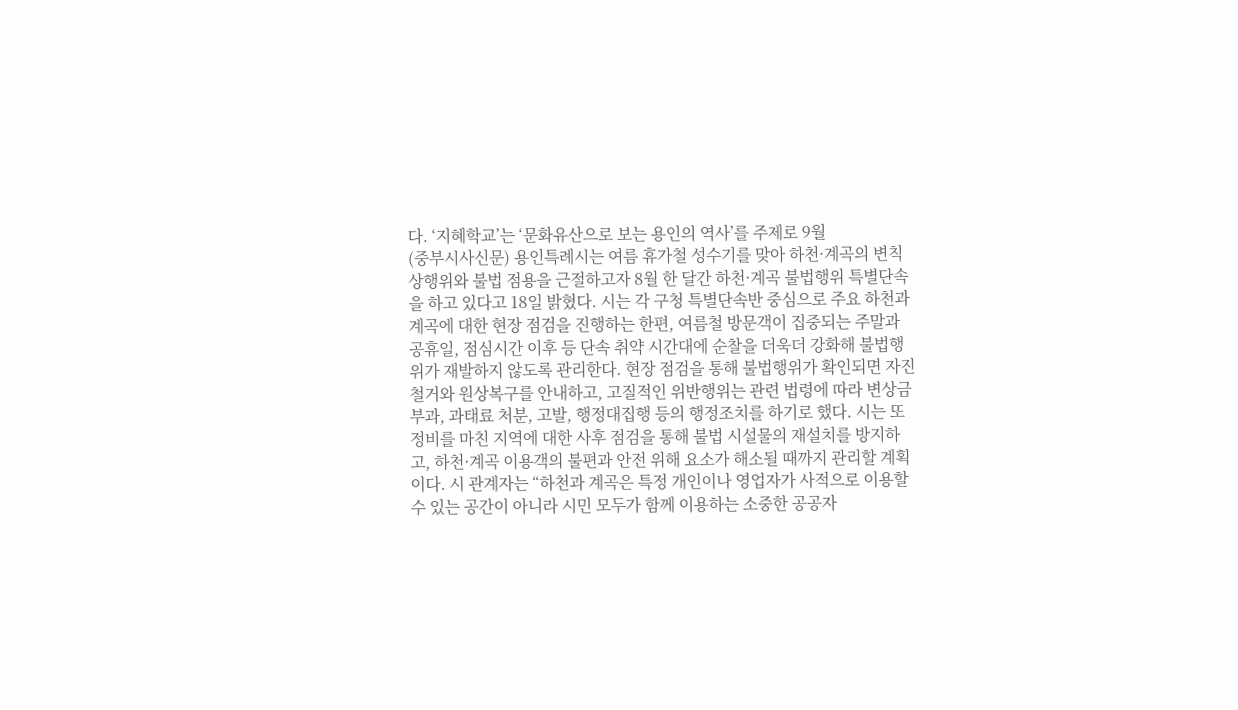다. ‘지혜학교’는 ‘문화유산으로 보는 용인의 역사’를 주제로 9월
(중부시사신문) 용인특례시는 여름 휴가철 성수기를 맞아 하천·계곡의 변칙 상행위와 불법 점용을 근절하고자 8월 한 달간 하천·계곡 불법행위 특별단속을 하고 있다고 18일 밝혔다. 시는 각 구청 특별단속반 중심으로 주요 하천과 계곡에 대한 현장 점검을 진행하는 한편, 여름철 방문객이 집중되는 주말과 공휴일, 점심시간 이후 등 단속 취약 시간대에 순찰을 더욱더 강화해 불법행위가 재발하지 않도록 관리한다. 현장 점검을 통해 불법행위가 확인되면 자진 철거와 원상복구를 안내하고, 고질적인 위반행위는 관련 법령에 따라 변상금 부과, 과태료 처분, 고발, 행정대집행 등의 행정조치를 하기로 했다. 시는 또 정비를 마친 지역에 대한 사후 점검을 통해 불법 시설물의 재설치를 방지하고, 하천·계곡 이용객의 불편과 안전 위해 요소가 해소될 때까지 관리할 계획이다. 시 관계자는 “하천과 계곡은 특정 개인이나 영업자가 사적으로 이용할 수 있는 공간이 아니라 시민 모두가 함께 이용하는 소중한 공공자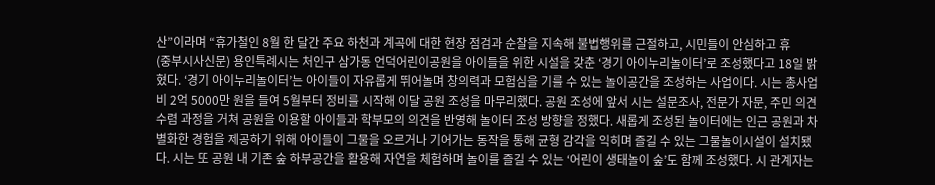산”이라며 “휴가철인 8월 한 달간 주요 하천과 계곡에 대한 현장 점검과 순찰을 지속해 불법행위를 근절하고, 시민들이 안심하고 휴
(중부시사신문) 용인특례시는 처인구 삼가동 언덕어린이공원을 아이들을 위한 시설을 갖춘 ‘경기 아이누리놀이터’로 조성했다고 18일 밝혔다. ‘경기 아이누리놀이터’는 아이들이 자유롭게 뛰어놀며 창의력과 모험심을 기를 수 있는 놀이공간을 조성하는 사업이다. 시는 총사업비 2억 5000만 원을 들여 5월부터 정비를 시작해 이달 공원 조성을 마무리했다. 공원 조성에 앞서 시는 설문조사, 전문가 자문, 주민 의견 수렴 과정을 거쳐 공원을 이용할 아이들과 학부모의 의견을 반영해 놀이터 조성 방향을 정했다. 새롭게 조성된 놀이터에는 인근 공원과 차별화한 경험을 제공하기 위해 아이들이 그물을 오르거나 기어가는 동작을 통해 균형 감각을 익히며 즐길 수 있는 그물놀이시설이 설치됐다. 시는 또 공원 내 기존 숲 하부공간을 활용해 자연을 체험하며 놀이를 즐길 수 있는 ‘어린이 생태놀이 숲’도 함께 조성했다. 시 관계자는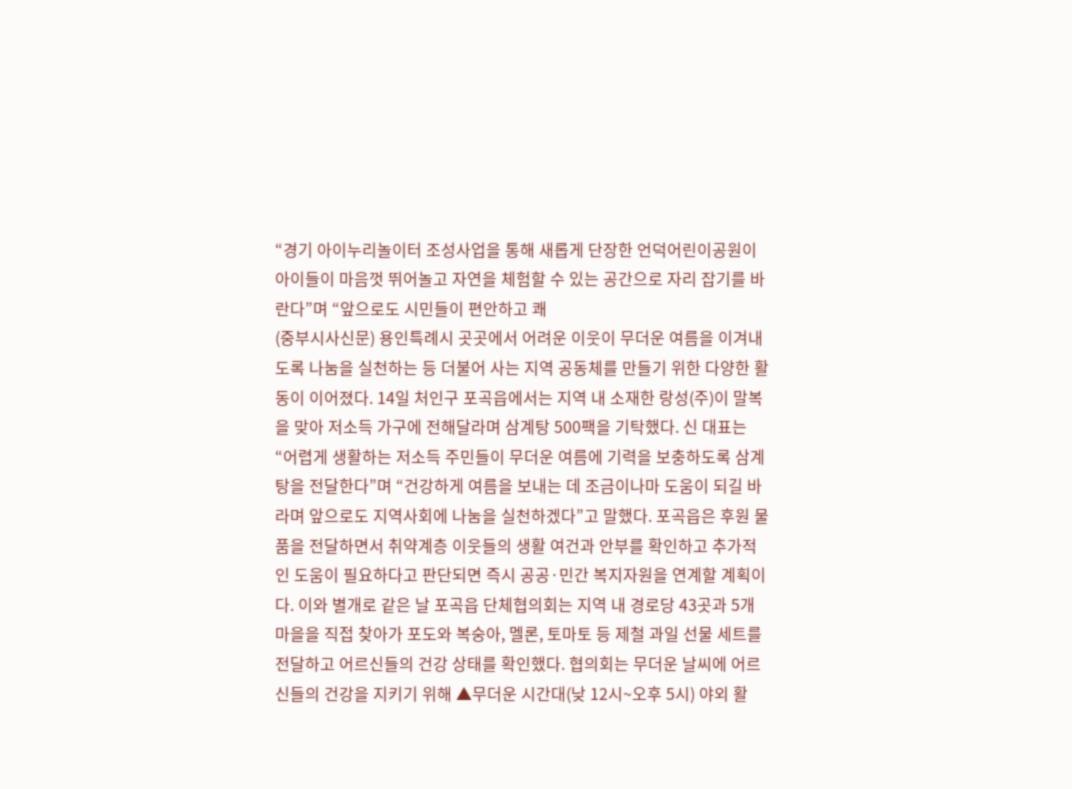“경기 아이누리놀이터 조성사업을 통해 새롭게 단장한 언덕어린이공원이 아이들이 마음껏 뛰어놀고 자연을 체험할 수 있는 공간으로 자리 잡기를 바란다”며 “앞으로도 시민들이 편안하고 쾌
(중부시사신문) 용인특례시 곳곳에서 어려운 이웃이 무더운 여름을 이겨내도록 나눔을 실천하는 등 더불어 사는 지역 공동체를 만들기 위한 다양한 활동이 이어졌다. 14일 처인구 포곡읍에서는 지역 내 소재한 랑성(주)이 말복을 맞아 저소득 가구에 전해달라며 삼계탕 500팩을 기탁했다. 신 대표는 “어렵게 생활하는 저소득 주민들이 무더운 여름에 기력을 보충하도록 삼계탕을 전달한다”며 “건강하게 여름을 보내는 데 조금이나마 도움이 되길 바라며 앞으로도 지역사회에 나눔을 실천하겠다”고 말했다. 포곡읍은 후원 물품을 전달하면서 취약계층 이웃들의 생활 여건과 안부를 확인하고 추가적인 도움이 필요하다고 판단되면 즉시 공공·민간 복지자원을 연계할 계획이다. 이와 별개로 같은 날 포곡읍 단체협의회는 지역 내 경로당 43곳과 5개 마을을 직접 찾아가 포도와 복숭아, 멜론, 토마토 등 제철 과일 선물 세트를 전달하고 어르신들의 건강 상태를 확인했다. 협의회는 무더운 날씨에 어르신들의 건강을 지키기 위해 ▲무더운 시간대(낮 12시~오후 5시) 야외 활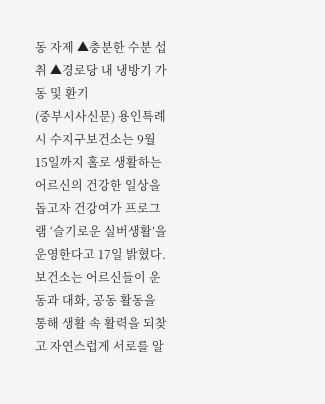동 자제 ▲충분한 수분 섭취 ▲경로당 내 냉방기 가동 및 환기
(중부시사신문) 용인특례시 수지구보건소는 9월 15일까지 홀로 생활하는 어르신의 건강한 일상을 돕고자 건강여가 프로그램 ‘슬기로운 실버생활’을 운영한다고 17일 밝혔다. 보건소는 어르신들이 운동과 대화, 공동 활동을 통해 생활 속 활력을 되찾고 자연스럽게 서로를 알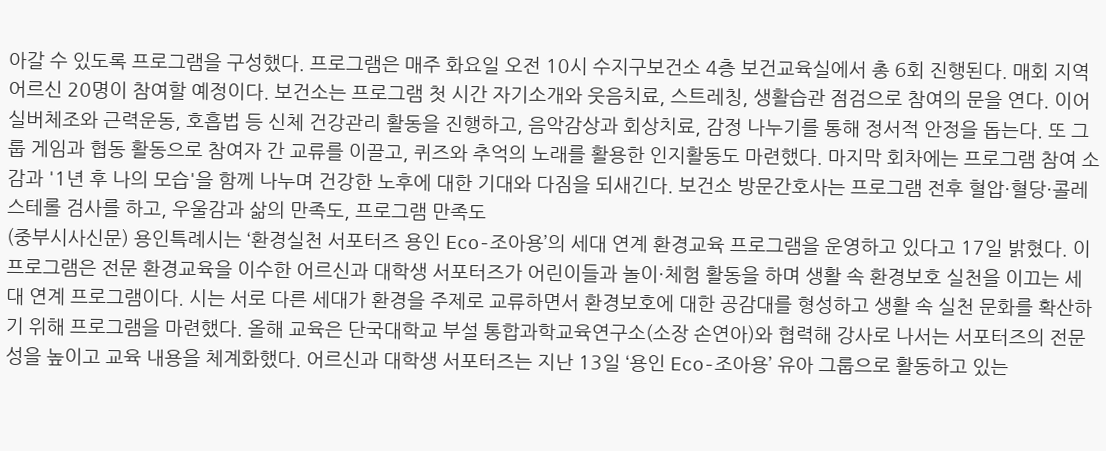아갈 수 있도록 프로그램을 구성했다. 프로그램은 매주 화요일 오전 10시 수지구보건소 4층 보건교육실에서 총 6회 진행된다. 매회 지역 어르신 20명이 참여할 예정이다. 보건소는 프로그램 첫 시간 자기소개와 웃음치료, 스트레칭, 생활습관 점검으로 참여의 문을 연다. 이어 실버체조와 근력운동, 호흡법 등 신체 건강관리 활동을 진행하고, 음악감상과 회상치료, 감정 나누기를 통해 정서적 안정을 돕는다. 또 그룹 게임과 협동 활동으로 참여자 간 교류를 이끌고, 퀴즈와 추억의 노래를 활용한 인지활동도 마련했다. 마지막 회차에는 프로그램 참여 소감과 '1년 후 나의 모습'을 함께 나누며 건강한 노후에 대한 기대와 다짐을 되새긴다. 보건소 방문간호사는 프로그램 전후 혈압·혈당·콜레스테롤 검사를 하고, 우울감과 삶의 만족도, 프로그램 만족도
(중부시사신문) 용인특례시는 ‘환경실천 서포터즈 용인 Eco-조아용’의 세대 연계 환경교육 프로그램을 운영하고 있다고 17일 밝혔다. 이 프로그램은 전문 환경교육을 이수한 어르신과 대학생 서포터즈가 어린이들과 놀이·체험 활동을 하며 생활 속 환경보호 실천을 이끄는 세대 연계 프로그램이다. 시는 서로 다른 세대가 환경을 주제로 교류하면서 환경보호에 대한 공감대를 형성하고 생활 속 실천 문화를 확산하기 위해 프로그램을 마련했다. 올해 교육은 단국대학교 부설 통합과학교육연구소(소장 손연아)와 협력해 강사로 나서는 서포터즈의 전문성을 높이고 교육 내용을 체계화했다. 어르신과 대학생 서포터즈는 지난 13일 ‘용인 Eco-조아용’ 유아 그룹으로 활동하고 있는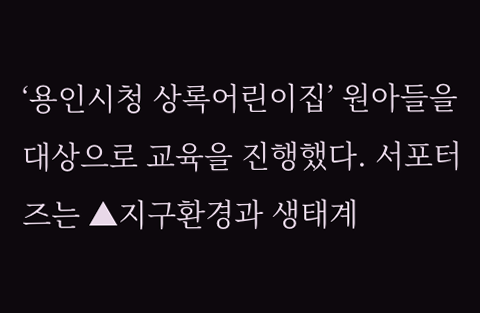‘용인시청 상록어린이집’ 원아들을 대상으로 교육을 진행했다. 서포터즈는 ▲지구환경과 생태계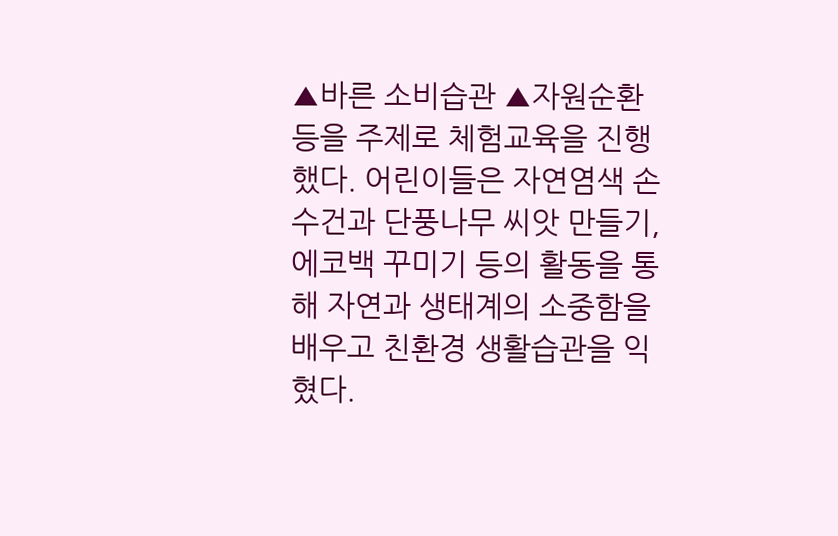▲바른 소비습관 ▲자원순환 등을 주제로 체험교육을 진행했다. 어린이들은 자연염색 손수건과 단풍나무 씨앗 만들기, 에코백 꾸미기 등의 활동을 통해 자연과 생태계의 소중함을 배우고 친환경 생활습관을 익혔다.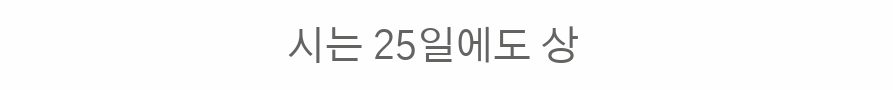시는 25일에도 상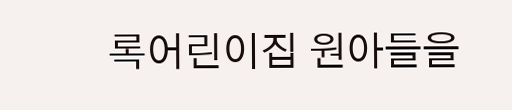록어린이집 원아들을